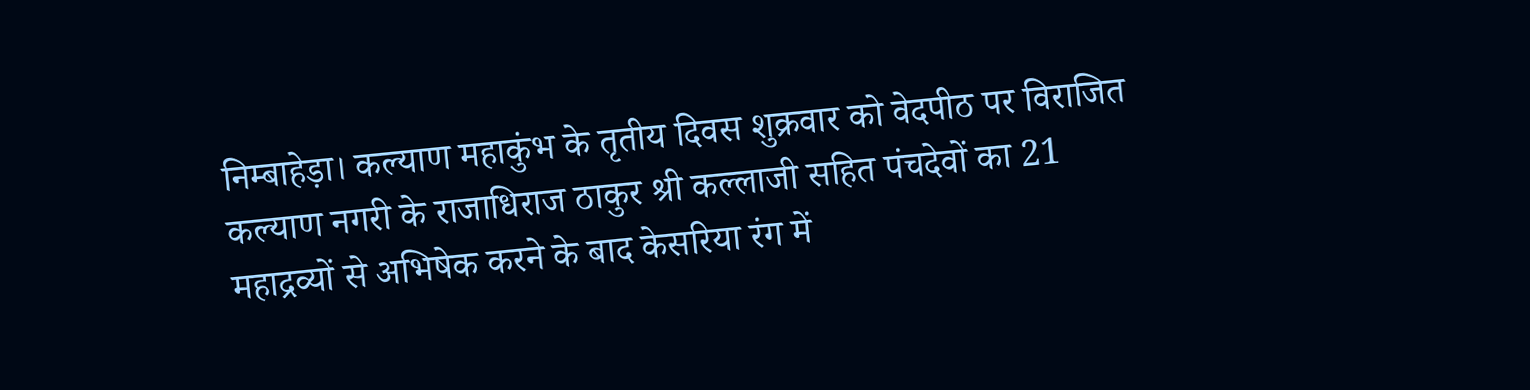निम्बाहेड़ा। कल्याण महाकुंभ के तृतीय दिवस शुक्रवार को वेदपीठ पर विराजित कल्याण नगरी के राजाधिराज ठाकुर श्री कल्लाजी सहित पंचदेवों का 21 महाद्रव्यों से अभिषेक करने के बाद केसरिया रंग में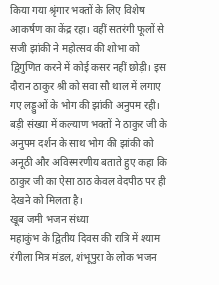किया गया श्रृंगार भक्तों के लिए विशेष आकर्षण का केंद्र रहा। वहीं सतरंगी फूलों से सजी झांकी ने महोत्सव की शोभा को द्विगुणित करने में कोई कसर नहीं छोड़ी। इस दौरान ठाकुर श्री को सवा सौ थाल में लगाए गए लड्डुओं के भोग की झांकी अनुपम रही। बड़ी संख्या में कल्याण भक्तों ने ठाकुर जी के अनुपम दर्शन के साथ भोग की झांकी को अनूठी और अविस्मरणीय बताते हुए कहा कि ठाकुर जी का ऐसा ठाठ केवल वेदपीठ पर ही देखने को मिलता है।
खूब जमी भजन संध्या
महाकुंभ के द्वितीय दिवस की रात्रि में श्याम रंगीला मित्र मंडल, शंभूपुरा के लोक भजन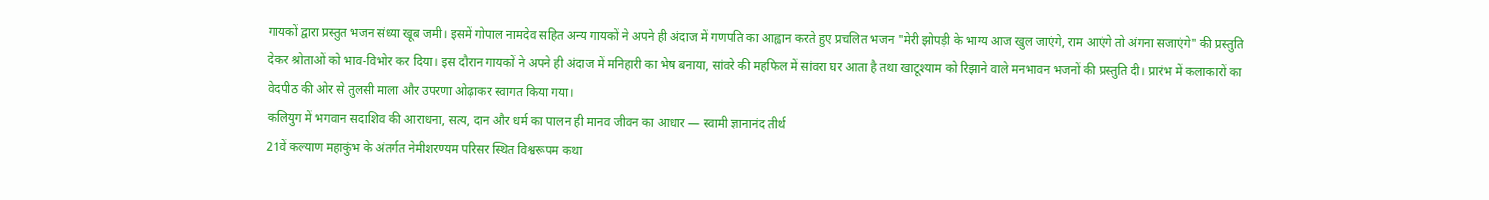गायकों द्वारा प्रस्तुत भजन संध्या खूब जमी। इसमें गोपाल नामदेव सहित अन्य गायकों ने अपने ही अंदाज में गणपति का आह्वान करते हुए प्रचलित भजन "मेरी झोपड़ी के भाग्य आज खुल जाएंगे, राम आएंगे तो अंगना सजाएंगे" की प्रस्तुति देकर श्रोताओं को भाव-विभोर कर दिया। इस दौरान गायकों ने अपने ही अंदाज में मनिहारी का भेष बनाया, सांवरे की महफिल में सांवरा घर आता है तथा खाटूश्याम को रिझाने वाले मनभावन भजनों की प्रस्तुति दी। प्रारंभ में कलाकारों का वेदपीठ की ओर से तुलसी माला और उपरणा ओढ़ाकर स्वागत किया गया।
कलियुग में भगवान सदाशिव की आराधना, सत्य, दान और धर्म का पालन ही मानव जीवन का आधार — स्वामी ज्ञानानंद तीर्थ
21वें कल्याण महाकुंभ के अंतर्गत नेमीशरण्यम परिसर स्थित विश्वरूपम कथा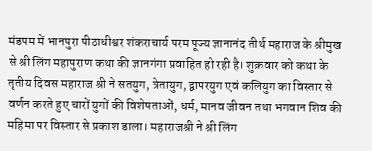मंडपम में भानपुरा पीठाधीश्वर शंकराचार्य परम पूज्य ज्ञानानंद तीर्थ महाराज के श्रीमुख से श्री लिंग महापुराण कथा की ज्ञानगंगा प्रवाहित हो रही है। शुक्रवार को कथा के तृतीय दिवस महाराज श्री ने सतयुग, त्रेतायुग, द्वापरयुग एवं कलियुग का विस्तार से वर्णन करते हुए चारों युगों की विशेषताओं, धर्म, मानव जीवन तथा भगवान शिव की महिमा पर विस्तार से प्रकाश डाला। महाराजश्री ने श्री लिंग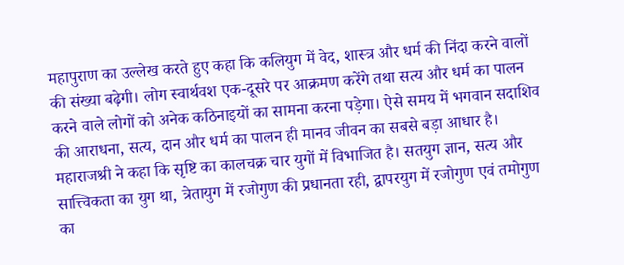महापुराण का उल्लेख करते हुए कहा कि कलियुग में वेद, शास्त्र और धर्म की निंदा करने वालों की संख्या बढ़ेगी। लोग स्वार्थवश एक-दूसरे पर आक्रमण करेंगे तथा सत्य और धर्म का पालन करने वाले लोगों को अनेक कठिनाइयों का सामना करना पड़ेगा। ऐसे समय में भगवान सदाशिव की आराधना, सत्य, दान और धर्म का पालन ही मानव जीवन का सबसे बड़ा आधार है। महाराजश्री ने कहा कि सृष्टि का कालचक्र चार युगों में विभाजित है। सतयुग ज्ञान, सत्य और सात्त्विकता का युग था, त्रेतायुग में रजोगुण की प्रधानता रही, द्वापरयुग में रजोगुण एवं तमोगुण का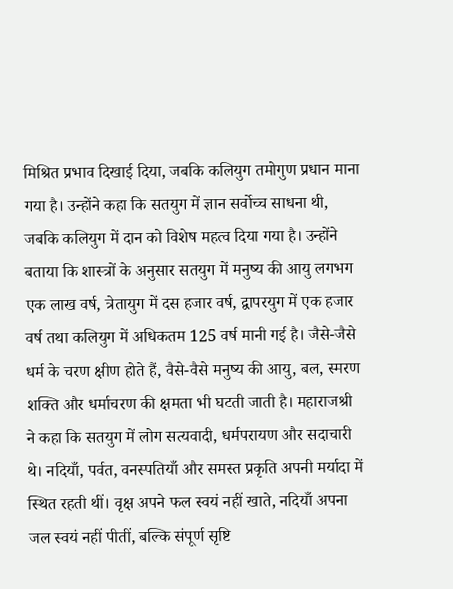मिश्रित प्रभाव दिखाई दिया, जबकि कलियुग तमोगुण प्रधान माना गया है। उन्होंने कहा कि सतयुग में ज्ञान सर्वोच्च साधना थी, जबकि कलियुग में दान को विशेष महत्व दिया गया है। उन्होंने बताया कि शास्त्रों के अनुसार सतयुग में मनुष्य की आयु लगभग एक लाख वर्ष, त्रेतायुग में दस हजार वर्ष, द्वापरयुग में एक हजार वर्ष तथा कलियुग में अधिकतम 125 वर्ष मानी गई है। जैसे-जैसे धर्म के चरण क्षीण होते हैं, वैसे-वैसे मनुष्य की आयु, बल, स्मरण शक्ति और धर्माचरण की क्षमता भी घटती जाती है। महाराजश्री ने कहा कि सतयुग में लोग सत्यवादी, धर्मपरायण और सदाचारी थे। नदियाँ, पर्वत, वनस्पतियाँ और समस्त प्रकृति अपनी मर्यादा में स्थित रहती थीं। वृक्ष अपने फल स्वयं नहीं खाते, नदियाँ अपना जल स्वयं नहीं पीतीं, बल्कि संपूर्ण सृष्टि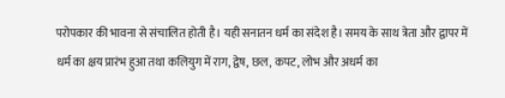परोपकार की भावना से संचालित होती है। यही सनातन धर्म का संदेश है। समय के साथ त्रेता और द्वापर में धर्म का क्षय प्रारंभ हुआ तथा कलियुग में राग, द्वेष, छल, कपट, लोभ और अधर्म का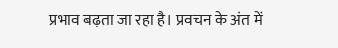प्रभाव बढ़ता जा रहा है। प्रवचन के अंत में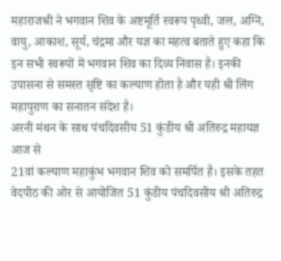महाराजश्री ने भगवान शिव के अष्टमूर्ति स्वरूप पृथ्वी, जल, अग्नि, वायु, आकाश, सूर्य, चंद्रमा और यज्ञ का महत्व बताते हुए कहा कि इन सभी स्वरूपों में भगवान शिव का दिव्य निवास है। इनकी उपासना से समस्त सृष्टि का कल्याण होता है और यही श्री लिंग महापुराण का सनातन संदेश है।
अरनी मंथन के साथ पंचदिवसीय 51 कुंडीय श्री अतिरुद्र महायज्ञ आज से
21वां कल्याण महाकुंभ भगवान शिव को समर्पित है। इसके तहत वेदपीठ की ओर से आयोजित 51 कुंडीय पंचदिवसीय श्री अतिरुद्र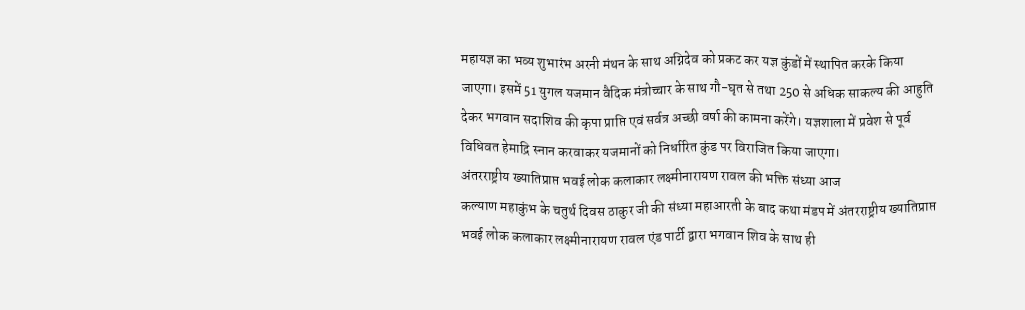महायज्ञ का भव्य शुभारंभ अरनी मंथन के साथ अग्निदेव को प्रकट कर यज्ञ कुंडों में स्थापित करके किया जाएगा। इसमें 51 युगल यजमान वैदिक मंत्रोच्चार के साथ गौ-घृत से तथा 250 से अधिक साकल्य की आहुति देकर भगवान सदाशिव की कृपा प्राप्ति एवं सर्वत्र अच्छी वर्षा की कामना करेंगे। यज्ञशाला में प्रवेश से पूर्व विधिवत हेमाद्रि स्नान करवाकर यजमानों को निर्धारित कुंड पर विराजित किया जाएगा।
अंतरराष्ट्रीय ख्यातिप्राप्त भवई लोक कलाकार लक्ष्मीनारायण रावल की भक्ति संध्या आज
कल्याण महाकुंभ के चतुर्थ दिवस ठाकुर जी की संध्या महाआरती के बाद कथा मंडप में अंतरराष्ट्रीय ख्यातिप्राप्त भवई लोक कलाकार लक्ष्मीनारायण रावल एंड पार्टी द्वारा भगवान शिव के साथ ही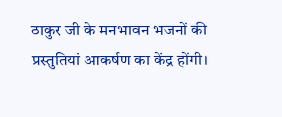ठाकुर जी के मनभावन भजनों की प्रस्तुतियां आकर्षण का केंद्र होंगी।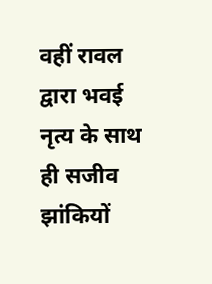वहीं रावल द्वारा भवई नृत्य के साथ ही सजीव झांकियों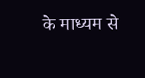के माध्यम से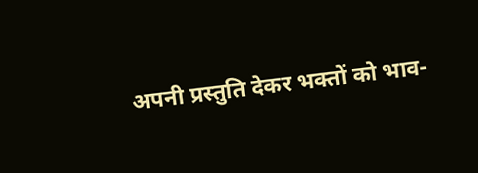अपनी प्रस्तुति देकर भक्तों को भाव-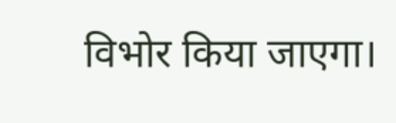विभोर किया जाएगा।